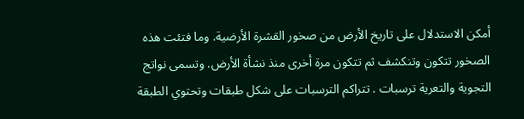أمكن الاستدلال على تاريخ الأرض من صخور القشرة الأرضية. وما فتئت هذه الصخور تتكون وتنكشف ثم تتكون مرة أخرى منذ نشأة الأرض. وتسمى نواتج التجوية والتعرية ترسبات . تتراكم الترسبات على شكل طبقات وتحتوي الطبقة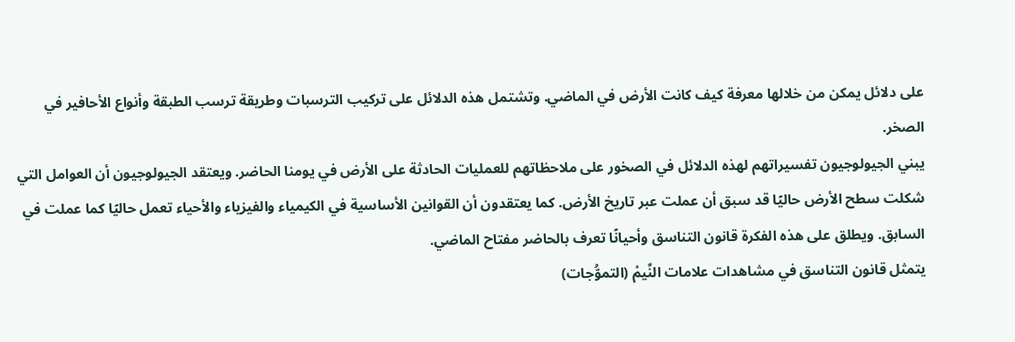على دلائل يمكن من خلالها معرفة كيف كانت الأرض في الماضي. وتشتمل هذه الدلائل على تركيب الترسبات وطريقة ترسب الطبقة وأنواع الأحافير في الصخر.
يبني الجيولوجيون تفسيراتهم لهذه الدلائل في الصخور على ملاحظاتهم للعمليات الحادثة على الأرض في يومنا الحاضر. ويعتقد الجيولوجيون أن العوامل التي شكلت سطح الأرض حاليًا قد سبق أن عملت عبر تاريخ الأرض. كما يعتقدون أن القوانين الأساسية في الكيمياء والفيزياء والأحياء تعمل حاليًا كما عملت في السابق. ويطلق على هذه الفكرة قانون التناسق وأحيانًا تعرف بالحاضر مفتاح الماضي.
يتمثل قانون التناسق في مشاهدات علامات النِّيمْ (التموُّجات)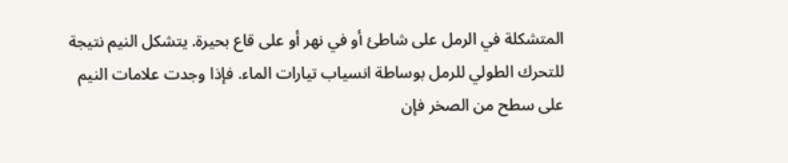المتشكلة في الرمل على شاطئ أو في نهر أو على قاع بحيرة. يتشكل النيم نتيجة للتحرك الطولي للرمل بوساطة انسياب تيارات الماء. فإذا وجدت علامات النيم على سطح من الصخر فإن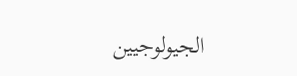الجيولوجيين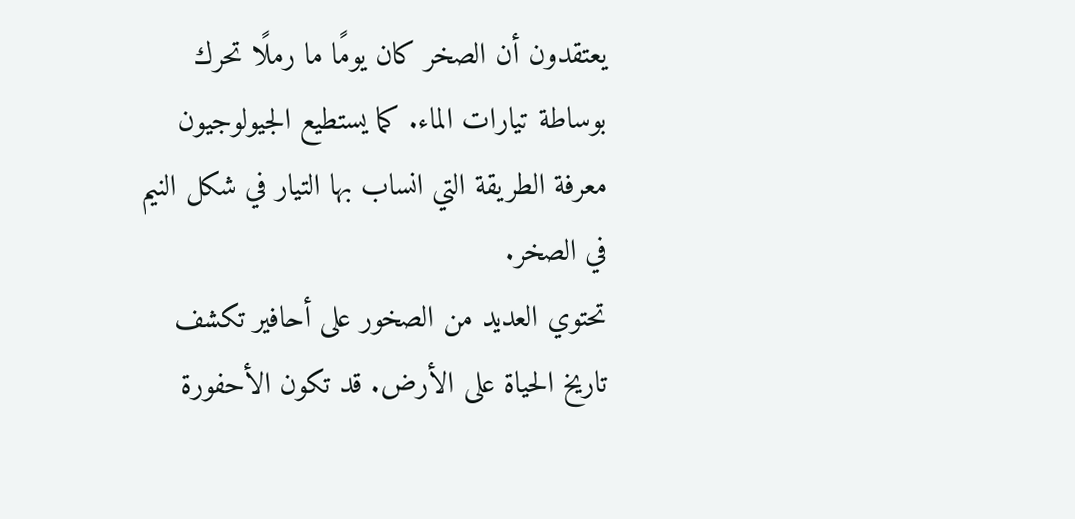يعتقدون أن الصخر كان يومًا ما رملًا تحرك بوساطة تيارات الماء. كما يستطيع الجيولوجيون معرفة الطريقة التي انساب بها التيار في شكل النيم في الصخر.
تحتوي العديد من الصخور على أحافير تكشف تاريخ الحياة على الأرض. قد تكون الأحفورة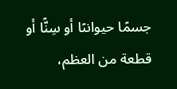جسمًا حيوانىًا أو سِنًّا أو قطعة من العظم،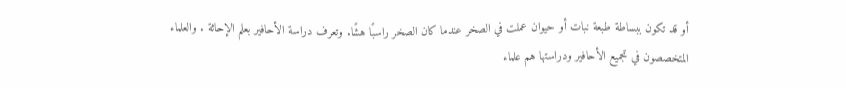أو قد تكون ببساطة طبعة نبات أو حيوان عملت في الصخر عندما كان الصخر راسبًا هشًا. وتعرف دراسة الأحافير بعلم الإحاثة . والعلماء المتخصصون في تجميع الأحافير ودراستها هم علماء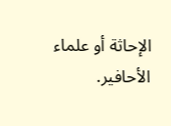الإحاثة أو علماء الأحافير.